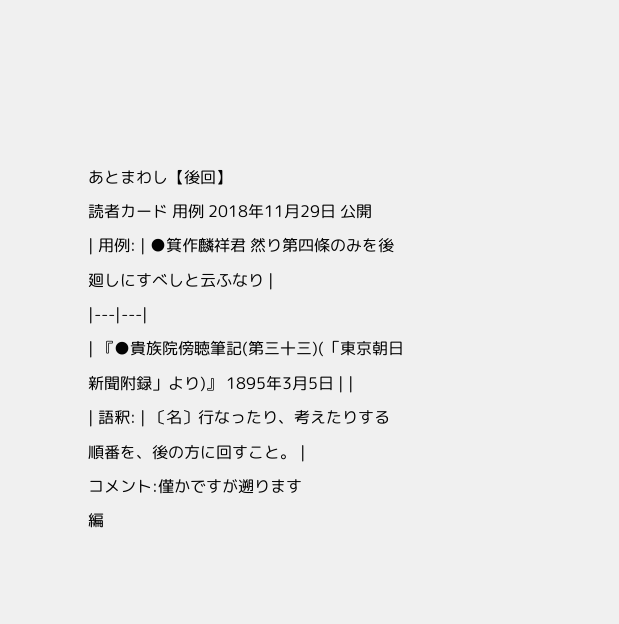あとまわし【後回】
読者カード 用例 2018年11月29日 公開
| 用例: | ●箕作麟祥君 然り第四條のみを後廻しにすべしと云ふなり |
|---|---|
| 『●貴族院傍聴筆記(第三十三)(「東京朝日新聞附録」より)』 1895年3月5日 | |
| 語釈: | 〔名〕行なったり、考えたりする順番を、後の方に回すこと。 |
コメント:僅かですが遡ります
編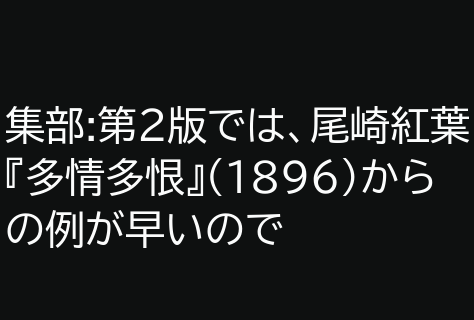集部:第2版では、尾崎紅葉『多情多恨』(1896)からの例が早いので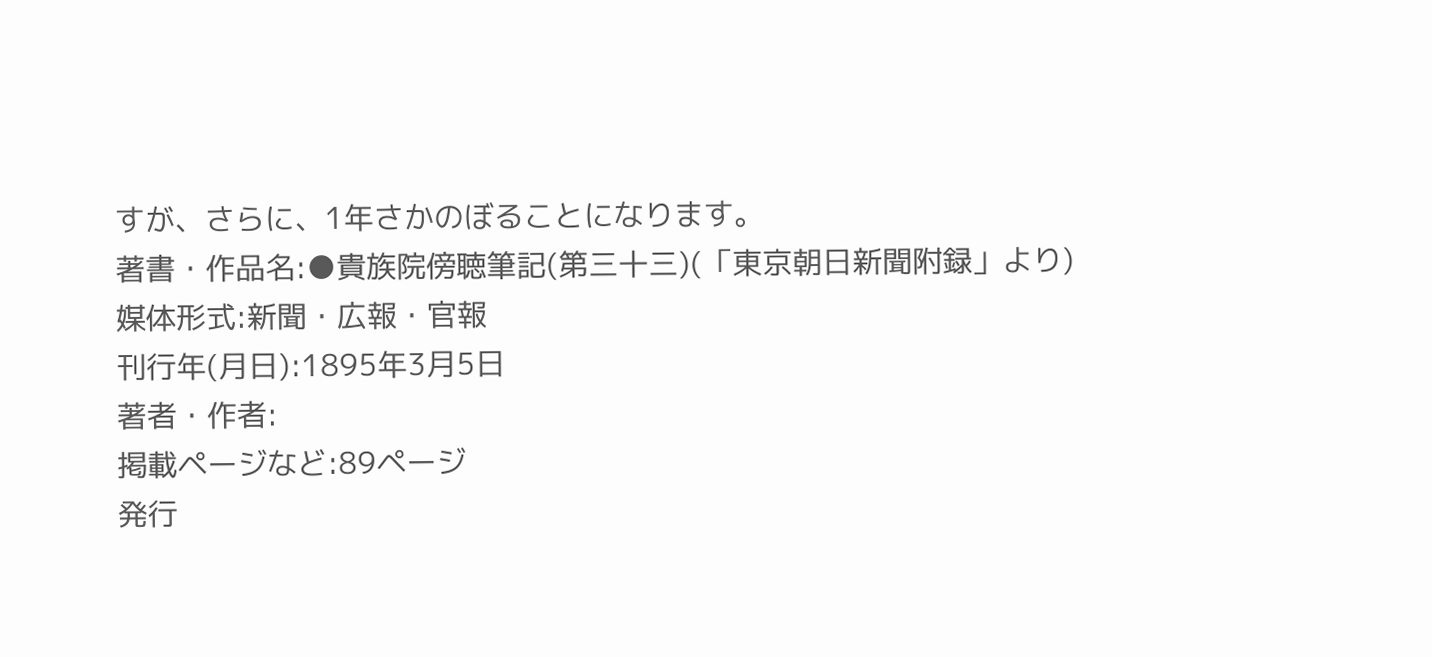すが、さらに、1年さかのぼることになります。
著書・作品名:●貴族院傍聴筆記(第三十三)(「東京朝日新聞附録」より)
媒体形式:新聞・広報・官報
刊行年(月日):1895年3月5日
著者・作者:
掲載ページなど:89ページ
発行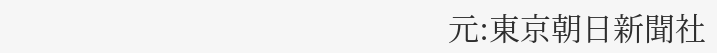元:東京朝日新聞社